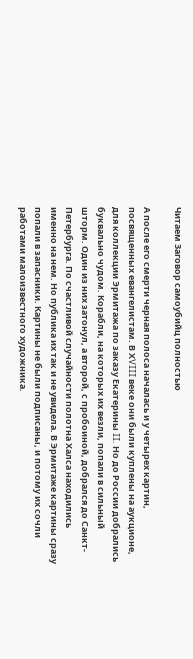Читаем Заговор самоубийц полностью

А после его смерти черная полоса началась и у четырех картин, посвященных евангелистам. В ХVIII веке они были куплены на аукционе, для коллекции Эрмитажа по заказу Екатерины II. Но до России добрались буквально чудом. Корабли, на которых их везли, попали в сильный шторм. Один из них затонул, а второй, с пробоиной, добрался до Санкт-Петербурга. По счастливой случайности полотна Халса находились именно на нем. Но публика их так и не увидела. В Эрмитаже картины сразу попали в запасники. Картины не были подписаны, и потому их сочли работами малоизвестного художника.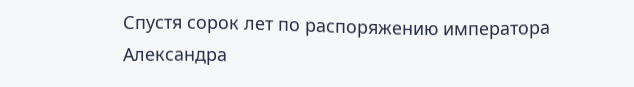Спустя сорок лет по распоряжению императора Александра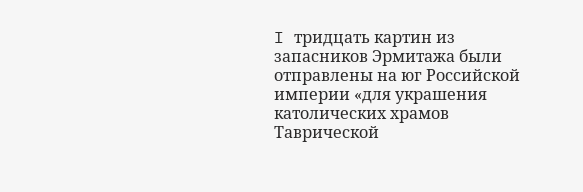I тридцать картин из запасников Эрмитажа были отправлены на юг Российской империи «для украшения католических храмов Таврической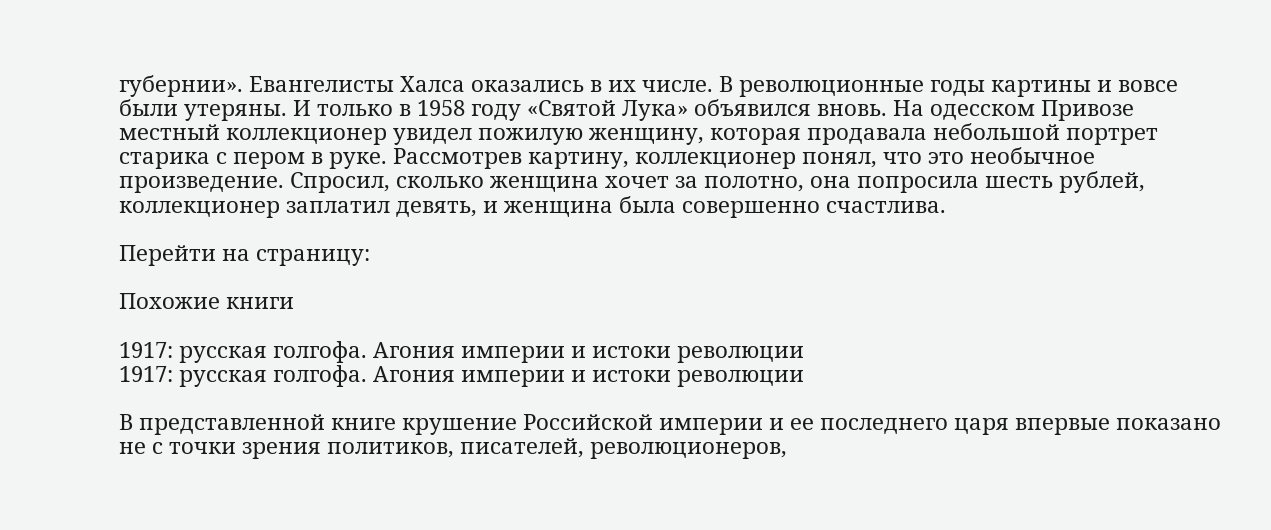губернии». Евангелисты Халса оказались в их числе. В революционные годы картины и вовсе были утеряны. И только в 1958 году «Святой Лука» объявился вновь. На одесском Привозе местный коллекционер увидел пожилую женщину, которая продавала небольшой портрет старика с пером в руке. Рассмотрев картину, коллекционер понял, что это необычное произведение. Спросил, сколько женщина хочет за полотно, она попросила шесть рублей, коллекционер заплатил девять, и женщина была совершенно счастлива.

Перейти на страницу:

Похожие книги

1917: русская голгофа. Агония империи и истоки революции
1917: русская голгофа. Агония империи и истоки революции

В представленной книге крушение Российской империи и ее последнего царя впервые показано не с точки зрения политиков, писателей, революционеров,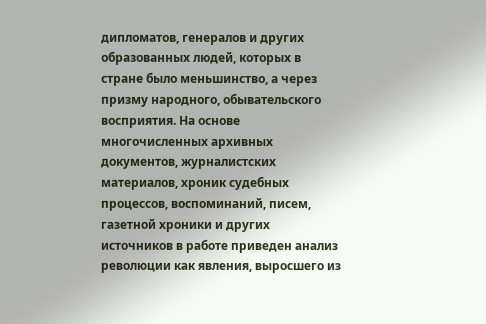дипломатов, генералов и других образованных людей, которых в стране было меньшинство, а через призму народного, обывательского восприятия. На основе многочисленных архивных документов, журналистских материалов, хроник судебных процессов, воспоминаний, писем, газетной хроники и других источников в работе приведен анализ революции как явления, выросшего из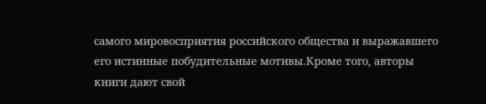самого мировосприятия российского общества и выражавшего его истинные побудительные мотивы.Кроме того, авторы книги дают свой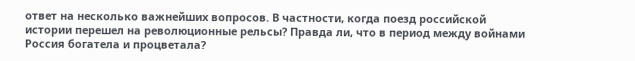ответ на несколько важнейших вопросов. В частности, когда поезд российской истории перешел на революционные рельсы? Правда ли, что в период между войнами Россия богатела и процветала?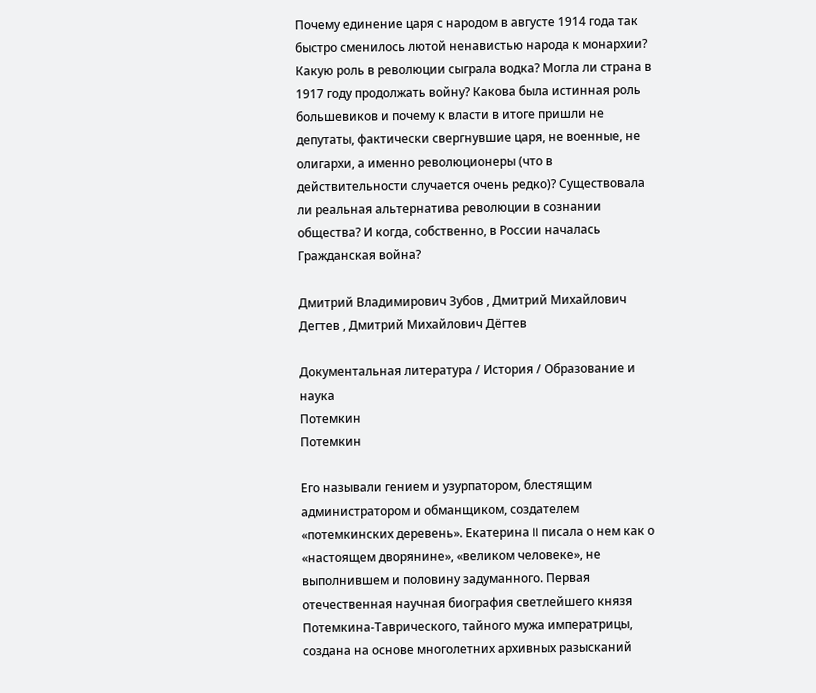Почему единение царя с народом в августе 1914 года так быстро сменилось лютой ненавистью народа к монархии? Какую роль в революции сыграла водка? Могла ли страна в 1917 году продолжать войну? Какова была истинная роль большевиков и почему к власти в итоге пришли не депутаты, фактически свергнувшие царя, не военные, не олигархи, а именно революционеры (что в действительности случается очень редко)? Существовала ли реальная альтернатива революции в сознании общества? И когда, собственно, в России началась Гражданская война?

Дмитрий Владимирович Зубов , Дмитрий Михайлович Дегтев , Дмитрий Михайлович Дёгтев

Документальная литература / История / Образование и наука
Потемкин
Потемкин

Его называли гением и узурпатором, блестящим администратором и обманщиком, создателем «потемкинских деревень». Екатерина II писала о нем как о «настоящем дворянине», «великом человеке», не выполнившем и половину задуманного. Первая отечественная научная биография светлейшего князя Потемкина-Таврического, тайного мужа императрицы, создана на основе многолетних архивных разысканий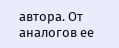автора. От аналогов ее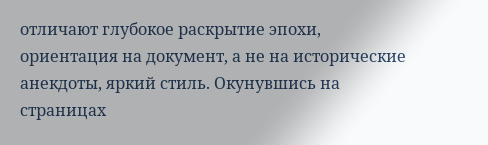отличают глубокое раскрытие эпохи, ориентация на документ, а не на исторические анекдоты, яркий стиль. Окунувшись на страницах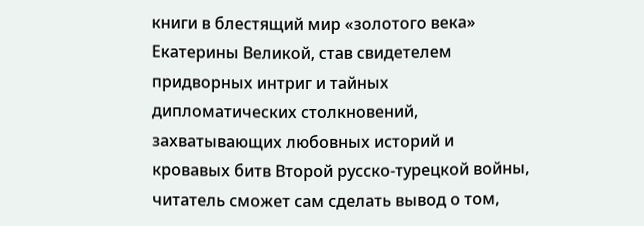книги в блестящий мир «золотого века» Екатерины Великой, став свидетелем придворных интриг и тайных дипломатических столкновений, захватывающих любовных историй и кровавых битв Второй русско-турецкой войны, читатель сможет сам сделать вывод о том,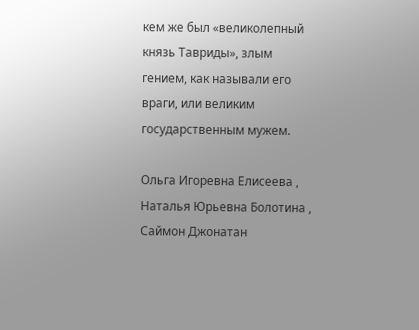кем же был «великолепный князь Тавриды», злым гением, как называли его враги, или великим государственным мужем.

Ольга Игоревна Елисеева , Наталья Юрьевна Болотина , Саймон Джонатан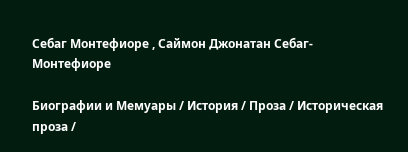Себаг Монтефиоре , Саймон Джонатан Себаг-Монтефиоре

Биографии и Мемуары / История / Проза / Историческая проза /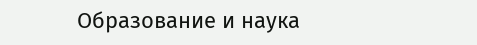Образование и наука